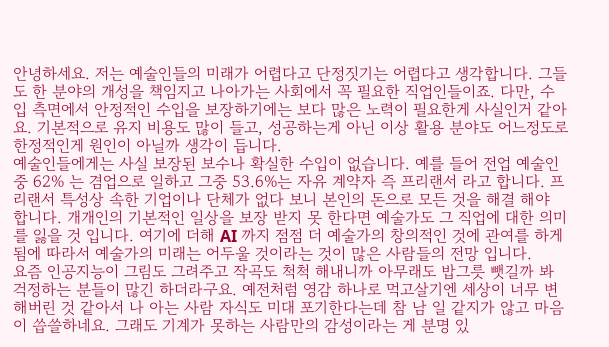안녕하세요. 저는 예술인들의 미래가 어렵다고 단정짓기는 어렵다고 생각합니다. 그들도 한 분야의 개성을 책임지고 나아가는 사회에서 꼭 필요한 직업인들이죠. 다만, 수입 측면에서 안정적인 수입을 보장하기에는 보다 많은 노력이 필요한게 사실인거 같아요. 기본적으로 유지 비용도 많이 들고, 성공하는게 아닌 이상 활용 분야도 어느정도로 한정적인게 원인이 아닐까 생각이 듭니다.
예술인들에게는 사실 보장된 보수나 확실한 수입이 없습니다. 예를 들어 전업 예술인 중 62% 는 겸업으로 일하고 그중 53.6%는 자유 계약자 즉 프리랜서 라고 합니다. 프리랜서 특성상 속한 기업이나 단체가 없다 보니 본인의 돈으로 모든 것을 해결 해야 합니다. 개개인의 기본적인 일상을 보장 받지 못 한다면 예술가도 그 직업에 대한 의미를 잃을 것 입니다. 여기에 더해 AI 까지 점점 더 예술가의 창의적인 것에 관여를 하게 됨에 따라서 예술가의 미래는 어두울 것이라는 것이 많은 사람들의 전망 입니다.
요즘 인공지능이 그림도 그려주고 작곡도 척척 해내니까 아무래도 밥그릇 뺏길까 봐 걱정하는 분들이 많긴 하더라구요. 예전처럼 영감 하나로 먹고살기엔 세상이 너무 변해버린 것 같아서 나 아는 사람 자식도 미대 포기한다는데 참 남 일 같지가 않고 마음이 씁쓸하네요. 그래도 기계가 못하는 사람만의 감성이라는 게 분명 있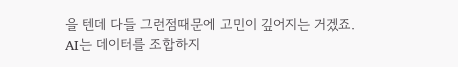을 텐데 다들 그런점때문에 고민이 깊어지는 거겠죠.
AI는 데이터를 조합하지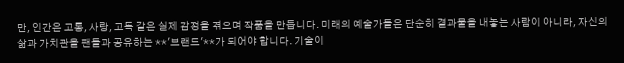만, 인간은 고통, 사랑, 고독 같은 실제 감정을 겪으며 작품을 만듭니다. 미래의 예술가들은 단순히 결과물을 내놓는 사람이 아니라, 자신의 삶과 가치관을 팬들과 공유하는 **'브랜드'**가 되어야 합니다. 기술이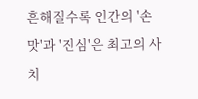흔해질수록 인간의 '손맛'과 '진심'은 최고의 사치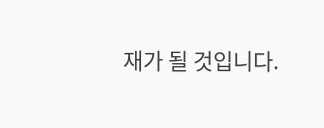재가 될 것입니다.